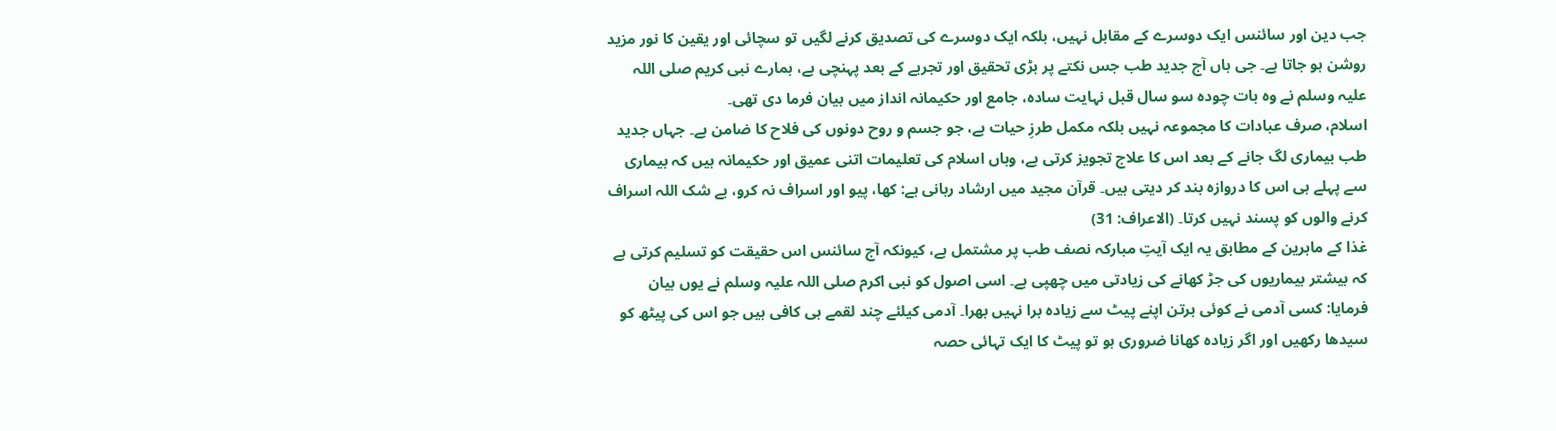جب دین اور سائنس ایک دوسرے کے مقابل نہیں، بلکہ ایک دوسرے کی تصدیق کرنے لگیں تو سچائی اور یقین کا نور مزید روشن ہو جاتا ہے۔ جی ہاں آج جدید طب جس نکتے پر بڑی تحقیق اور تجربے کے بعد پہنچی ہے، ہمارے نبی کریم صلی اللہ علیہ وسلم نے وہ بات چودہ سو سال قبل نہایت سادہ، جامع اور حکیمانہ انداز میں بیان فرما دی تھی۔
اسلام، صرف عبادات کا مجموعہ نہیں بلکہ مکمل طرزِ حیات ہے، جو جسم و روح دونوں کی فلاح کا ضامن ہے۔ جہاں جدید طب بیماری لگ جانے کے بعد اس کا علاج تجویز کرتی ہے، وہاں اسلام کی تعلیمات اتنی عمیق اور حکیمانہ ہیں کہ بیماری سے پہلے ہی اس کا دروازہ بند کر دیتی ہیں۔ قرآن مجید میں ارشاد ربانی ہے: کھا، پیو اور اسراف نہ کرو، بے شک اللہ اسراف کرنے والوں کو پسند نہیں کرتا۔ (الاعراف: 31)
غذا کے ماہرین کے مطابق یہ ایک آیتِ مبارکہ نصف طب پر مشتمل ہے، کیونکہ آج سائنس اس حقیقت کو تسلیم کرتی ہے کہ بیشتر بیماریوں کی جڑ کھانے کی زیادتی میں چھپی ہے۔ اسی اصول کو نبی اکرم صلی اللہ علیہ وسلم نے یوں بیان فرمایا: کسی آدمی نے کوئی برتن اپنے پیٹ سے زیادہ برا نہیں بھرا۔ آدمی کیلئے چند لقمے ہی کافی ہیں جو اس کی پیٹھ کو سیدھا رکھیں اور اگر زیادہ کھانا ضروری ہو تو پیٹ کا ایک تہائی حصہ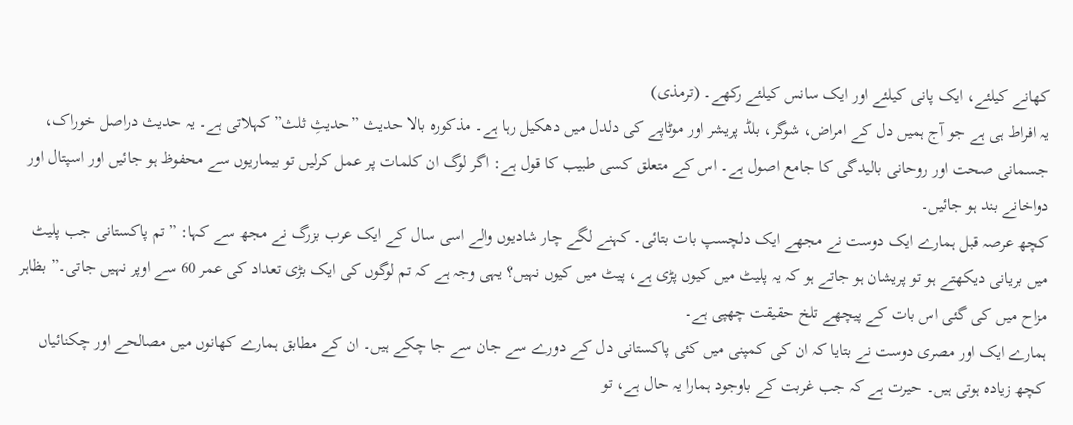کھانے کیلئے، ایک پانی کیلئے اور ایک سانس کیلئے رکھے۔ (ترمذی)
یہ افراط ہی ہے جو آج ہمیں دل کے امراض، شوگر، بلڈ پریشر اور موٹاپے کی دلدل میں دھکیل رہا ہے۔ مذکورہ بالا حدیث ”حدیثِ ثلث” کہلاتی ہے۔ یہ حدیث دراصل خوراک، جسمانی صحت اور روحانی بالیدگی کا جامع اصول ہے۔ اس کے متعلق کسی طبیب کا قول ہے: اگر لوگ ان کلمات پر عمل کرلیں تو بیماریوں سے محفوظ ہو جائیں اور اسپتال اور دواخانے بند ہو جائیں۔
کچھ عرصہ قبل ہمارے ایک دوست نے مجھے ایک دلچسپ بات بتائی۔ کہنے لگے چار شادیوں والے اسی سال کے ایک عرب بزرگ نے مجھ سے کہا: ”تم پاکستانی جب پلیٹ میں بریانی دیکھتے ہو تو پریشان ہو جاتے ہو کہ یہ پلیٹ میں کیوں پڑی ہے، پیٹ میں کیوں نہیں؟ یہی وجہ ہے کہ تم لوگوں کی ایک بڑی تعداد کی عمر 60 سے اوپر نہیں جاتی۔” بظاہر مزاح میں کی گئی اس بات کے پیچھے تلخ حقیقت چھپی ہے۔
ہمارے ایک اور مصری دوست نے بتایا کہ ان کی کمپنی میں کئی پاکستانی دل کے دورے سے جان سے جا چکے ہیں۔ ان کے مطابق ہمارے کھانوں میں مصالحے اور چکنائیاں کچھ زیادہ ہوتی ہیں۔ حیرت ہے کہ جب غربت کے باوجود ہمارا یہ حال ہے، تو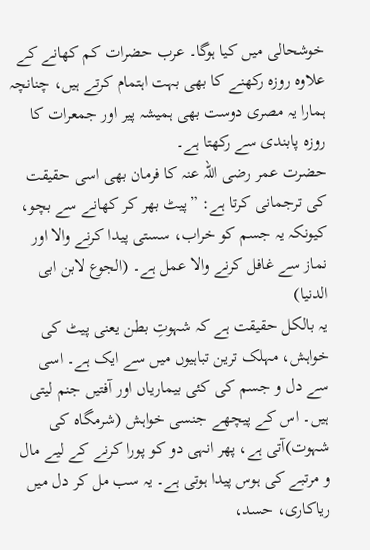خوشحالی میں کیا ہوگا۔ عرب حضرات کم کھانے کے علاوہ روزہ رکھنے کا بھی بہت اہتمام کرتے ہیں، چنانچہ ہمارا یہ مصری دوست بھی ہمیشہ پیر اور جمعرات کا روزہ پابندی سے رکھتا ہے۔
حضرت عمر رضی اللہ عنہ کا فرمان بھی اسی حقیقت کی ترجمانی کرتا ہے: ”پیٹ بھر کر کھانے سے بچو، کیونکہ یہ جسم کو خراب، سستی پیدا کرنے والا اور نماز سے غافل کرنے والا عمل ہے۔ (الجوع لابن ابی الدنیا)
یہ بالکل حقیقت ہے کہ شہوتِ بطن یعنی پیٹ کی خواہش، مہلک ترین تباہیوں میں سے ایک ہے۔ اسی سے دل و جسم کی کئی بیماریاں اور آفتیں جنم لیتی ہیں۔ اس کے پیچھے جنسی خواہش (شرمگاہ کی شہوت)آتی ہے، پھر انہی دو کو پورا کرنے کے لیے مال و مرتبے کی ہوس پیدا ہوتی ہے۔ یہ سب مل کر دل میں ریاکاری، حسد،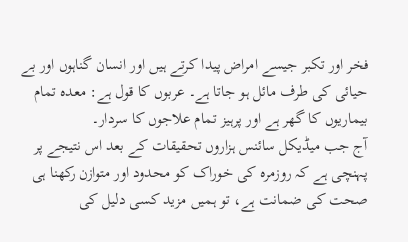فخر اور تکبر جیسے امراض پیدا کرتے ہیں اور انسان گناہوں اور بے حیائی کی طرف مائل ہو جاتا ہے۔ عربوں کا قول ہے: معدہ تمام بیماریوں کا گھر ہے اور پرہیز تمام علاجوں کا سردار۔
آج جب میڈیکل سائنس ہزاروں تحقیقات کے بعد اس نتیجے پر پہنچی ہے کہ روزمرہ کی خوراک کو محدود اور متوازن رکھنا ہی صحت کی ضمانت ہے، تو ہمیں مزید کسی دلیل کی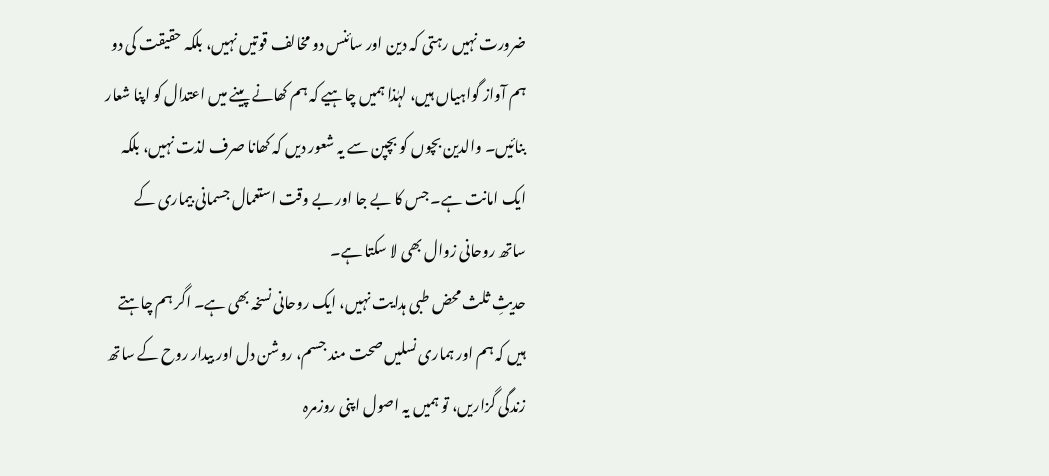ضرورت نہیں رہتی کہ دین اور سائنس دو مخالف قوتیں نہیں، بلکہ حقیقت کی دو ہم آواز گواہیاں ہیں، لہٰذا ہمیں چاہیے کہ ہم کھانے پینے میں اعتدال کو اپنا شعار بنائیں۔ والدین بچوں کو بچپن سے یہ شعور دیں کہ کھانا صرف لذت نہیں، بلکہ ایک امانت ہے۔ جس کا بے جا اور بے وقت استعمال جسمانی بیماری کے ساتھ روحانی زوال بھی لا سکتا ہے۔
حدیثِ ثلث محض طبی ہدایت نہیں، ایک روحانی نسخہ بھی ہے۔ اگر ہم چاہتے ہیں کہ ہم اور ہماری نسلیں صحت مند جسم، روشن دل اور بیدار روح کے ساتھ زندگی گزاریں، تو ہمیں یہ اصول اپنی روزمرہ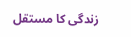زندگی کا مستقل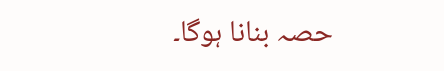حصہ بنانا ہوگا۔